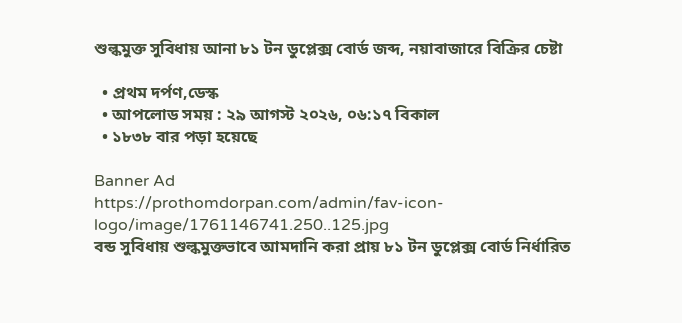শুল্কমুক্ত সুবিধায় আনা ৮১ টন ডুপ্লেক্স বোর্ড জব্দ, নয়াবাজারে বিক্রির চেষ্টা

  • প্রথম দর্পণ,ডেস্ক
  • আপলোড সময় : ২৯ আগস্ট ২০২৬, ০৬:১৭ বিকাল
  • ১৮৩৮ বার পড়া হয়েছে

Banner Ad
https://prothomdorpan.com/admin/fav-icon-logo/image/1761146741.250..125.jpg
বন্ড সুবিধায় শুল্কমুক্তভাবে আমদানি করা প্রায় ৮১ টন ডুপ্লেক্স বোর্ড নির্ধারিত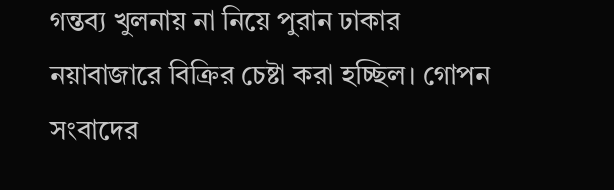গন্তব্য খুলনায় না নিয়ে পুরান ঢাকার নয়াবাজারে বিক্রির চেষ্টা করা হচ্ছিল। গোপন সংবাদের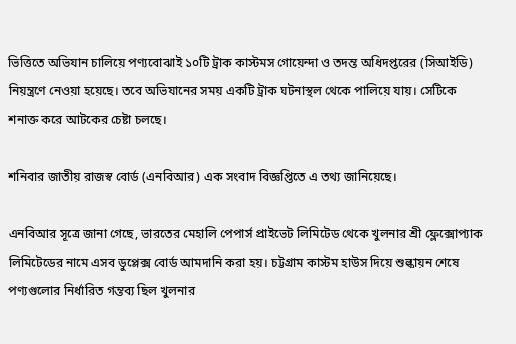ভিত্তিতে অভিযান চালিয়ে পণ্যবোঝাই ১০টি ট্রাক কাস্টমস গোয়েন্দা ও তদন্ত অধিদপ্তরের (সিআইডি) নিয়ন্ত্রণে নেওয়া হয়েছে। তবে অভিযানের সময় একটি ট্রাক ঘটনাস্থল থেকে পালিয়ে যায়। সেটিকে শনাক্ত করে আটকের চেষ্টা চলছে।

শনিবার জাতীয় রাজস্ব বোর্ড (এনবিআর) এক সংবাদ বিজ্ঞপ্তিতে এ তথ্য জানিয়েছে।

এনবিআর সূত্রে জানা গেছে, ভারতের মেহালি পেপার্স প্রাইভেট লিমিটেড থেকে খুলনার শ্রী ফ্লেক্সোপ্যাক লিমিটেডের নামে এসব ডুপ্লেক্স বোর্ড আমদানি করা হয়। চট্টগ্রাম কাস্টম হাউস দিয়ে শুল্কায়ন শেষে পণ্যগুলোর নির্ধারিত গন্তব্য ছিল খুলনার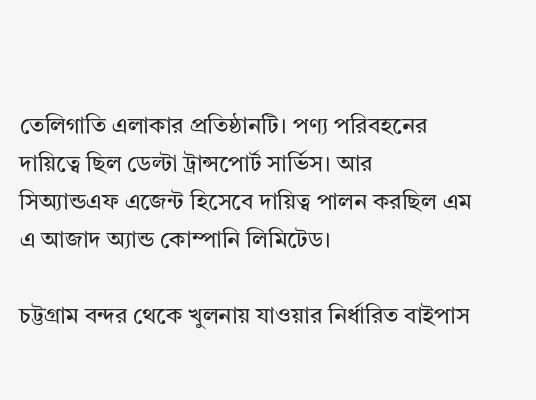তেলিগাতি এলাকার প্রতিষ্ঠানটি। পণ্য পরিবহনের দায়িত্বে ছিল ডেল্টা ট্রান্সপোর্ট সার্ভিস। আর সিঅ্যান্ডএফ এজেন্ট হিসেবে দায়িত্ব পালন করছিল এম এ আজাদ অ্যান্ড কোম্পানি লিমিটেড।

চট্টগ্রাম বন্দর থেকে খুলনায় যাওয়ার নির্ধারিত বাইপাস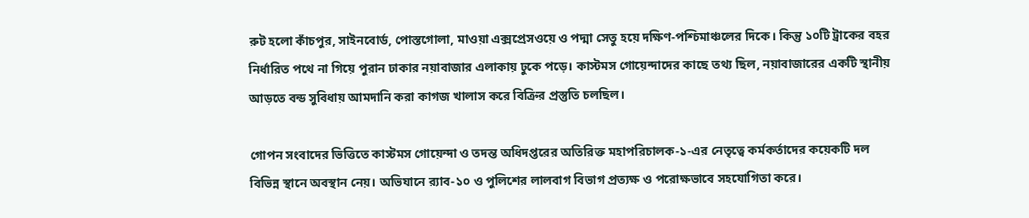রুট হলো কাঁচপুর, সাইনবোর্ড, পোস্তগোলা, মাওয়া এক্সপ্রেসওয়ে ও পদ্মা সেতু হয়ে দক্ষিণ-পশ্চিমাঞ্চলের দিকে। কিন্তু ১০টি ট্রাকের বহর নির্ধারিত পথে না গিয়ে পুরান ঢাকার নয়াবাজার এলাকায় ঢুকে পড়ে। কাস্টমস গোয়েন্দাদের কাছে তথ্য ছিল, নয়াবাজারের একটি স্থানীয় আড়তে বন্ড সুবিধায় আমদানি করা কাগজ খালাস করে বিক্রির প্রস্তুতি চলছিল।

গোপন সংবাদের ভিত্তিতে কাস্টমস গোয়েন্দা ও তদন্ত অধিদপ্তরের অতিরিক্ত মহাপরিচালক-১-এর নেতৃত্বে কর্মকর্তাদের কয়েকটি দল বিভিন্ন স্থানে অবস্থান নেয়। অভিযানে র‌্যাব-১০ ও পুলিশের লালবাগ বিভাগ প্রত্যক্ষ ও পরোক্ষভাবে সহযোগিতা করে।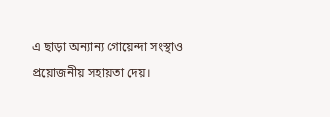এ ছাড়া অন্যান্য গোয়েন্দা সংস্থাও প্রয়োজনীয় সহায়তা দেয়।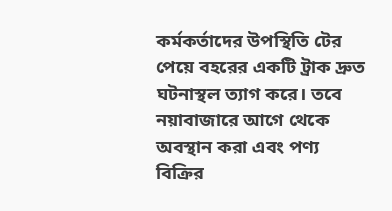কর্মকর্তাদের উপস্থিতি টের পেয়ে বহরের একটি ট্রাক দ্রুত ঘটনাস্থল ত্যাগ করে। তবে নয়াবাজারে আগে থেকে অবস্থান করা এবং পণ্য বিক্রির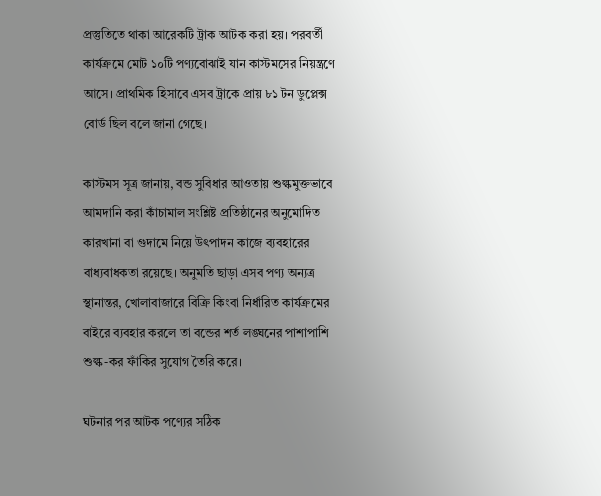প্রস্তুতিতে থাকা আরেকটি ট্রাক আটক করা হয়। পরবর্তী কার্যক্রমে মোট ১০টি পণ্যবোঝাই যান কাস্টমসের নিয়ন্ত্রণে আসে। প্রাথমিক হিসাবে এসব ট্রাকে প্রায় ৮১ টন ডুপ্লেক্স বোর্ড ছিল বলে জানা গেছে।

কাস্টমস সূত্র জানায়, বন্ড সুবিধার আওতায় শুল্কমুক্তভাবে আমদানি করা কাঁচামাল সংশ্লিষ্ট প্রতিষ্ঠানের অনুমোদিত কারখানা বা গুদামে নিয়ে উৎপাদন কাজে ব্যবহারের বাধ্যবাধকতা রয়েছে। অনুমতি ছাড়া এসব পণ্য অন্যত্র স্থানান্তর, খোলাবাজারে বিক্রি কিংবা নির্ধারিত কার্যক্রমের বাইরে ব্যবহার করলে তা বন্ডের শর্ত লঙ্ঘনের পাশাপাশি শুল্ক-কর ফাঁকির সুযোগ তৈরি করে।

ঘটনার পর আটক পণ্যের সঠিক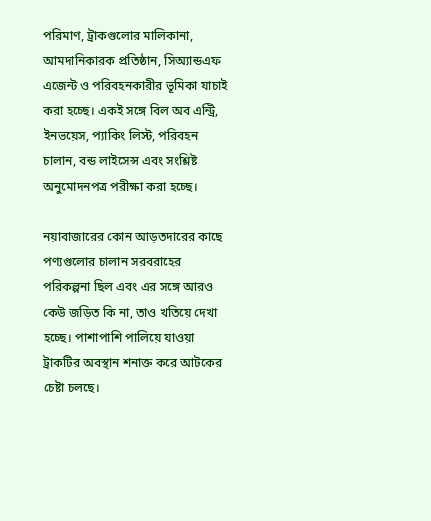পরিমাণ, ট্রাকগুলোর মালিকানা, আমদানিকারক প্রতিষ্ঠান, সিঅ্যান্ডএফ এজেন্ট ও পরিবহনকারীর ভূমিকা যাচাই করা হচ্ছে। একই সঙ্গে বিল অব এন্ট্রি, ইনভয়েস, প্যাকিং লিস্ট, পরিবহন চালান, বন্ড লাইসেন্স এবং সংশ্লিষ্ট অনুমোদনপত্র পরীক্ষা করা হচ্ছে।

নয়াবাজারের কোন আড়তদারের কাছে পণ্যগুলোর চালান সরবরাহের পরিকল্পনা ছিল এবং এর সঙ্গে আরও কেউ জড়িত কি না, তাও খতিয়ে দেখা হচ্ছে। পাশাপাশি পালিয়ে যাওয়া ট্রাকটির অবস্থান শনাক্ত করে আটকের চেষ্টা চলছে।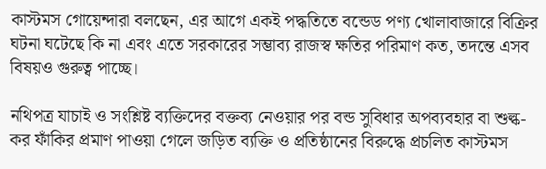কাস্টমস গোয়েন্দারা বলছেন, এর আগে একই পদ্ধতিতে বন্ডেড পণ্য খোলাবাজারে বিক্রির ঘটনা ঘটেছে কি না এবং এতে সরকারের সম্ভাব্য রাজস্ব ক্ষতির পরিমাণ কত, তদন্তে এসব বিষয়ও গুরুত্ব পাচ্ছে।

নথিপত্র যাচাই ও সংশ্লিষ্ট ব্যক্তিদের বক্তব্য নেওয়ার পর বন্ড সুবিধার অপব্যবহার বা শুল্ক-কর ফাঁকির প্রমাণ পাওয়া গেলে জড়িত ব্যক্তি ও প্রতিষ্ঠানের বিরুদ্ধে প্রচলিত কাস্টমস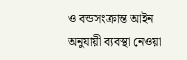ও বন্ডসংক্রান্ত আইন অনুযায়ী ব্যবস্থা নেওয়া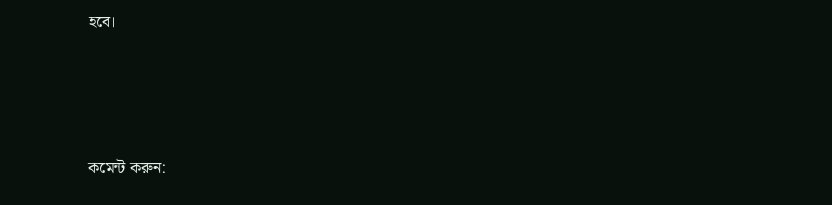হবে।




কমেন্ট করুন: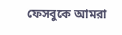ফেসবুকে আমরা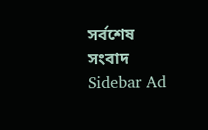সর্বশেষ সংবাদ
Sidebar Ad